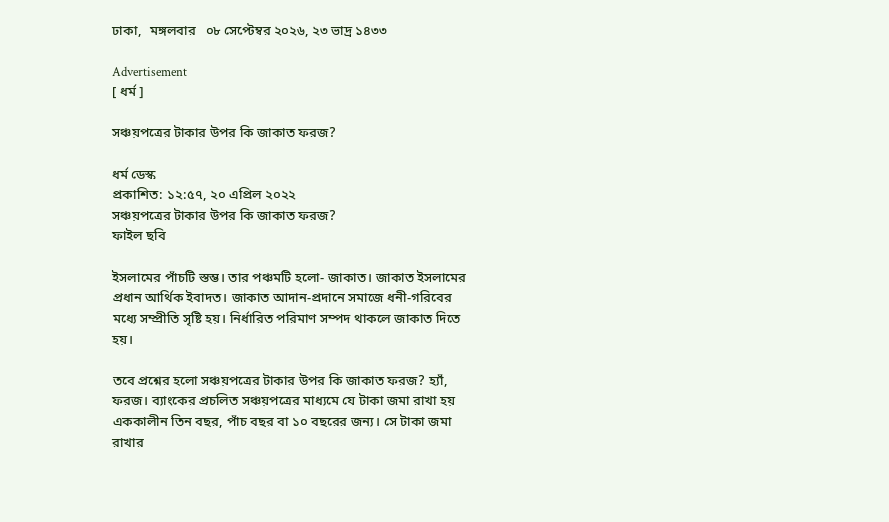ঢাকা,  মঙ্গলবার   ০৮ সেপ্টেম্বর ২০২৬, ২৩ ভাদ্র ১৪৩৩

Advertisement
[ ধর্ম ]

সঞ্চয়পত্রের টাকার উপর কি জাকাত ফরজ?

ধর্ম ডেস্ক
প্রকাশিত: ১২:৫৭, ২০ এপ্রিল ২০২২
সঞ্চয়পত্রের টাকার উপর কি জাকাত ফরজ?
ফাইল ছবি

ইসলামের পাঁচটি স্তম্ভ। তার পঞ্চমটি হলো- জাকাত। জাকাত ইসলামের প্রধান আর্থিক ইবাদত। জাকাত আদান-প্রদানে সমাজে ধনী-গরিবের মধ্যে সম্প্রীতি সৃষ্টি হয়। নির্ধারিত পরিমাণ সম্পদ থাকলে জাকাত দিতে হয়।

তবে প্রশ্নের হলো সঞ্চয়পত্রের টাকার উপর কি জাকাত ফরজ? হ্যাঁ, ফরজ। ব্যাংকের প্রচলিত সঞ্চয়পত্রের মাধ্যমে যে টাকা জমা রাখা হয় এককালীন তিন বছর, পাঁচ বছর বা ১০ বছরের জন্য। সে টাকা জমা রাখার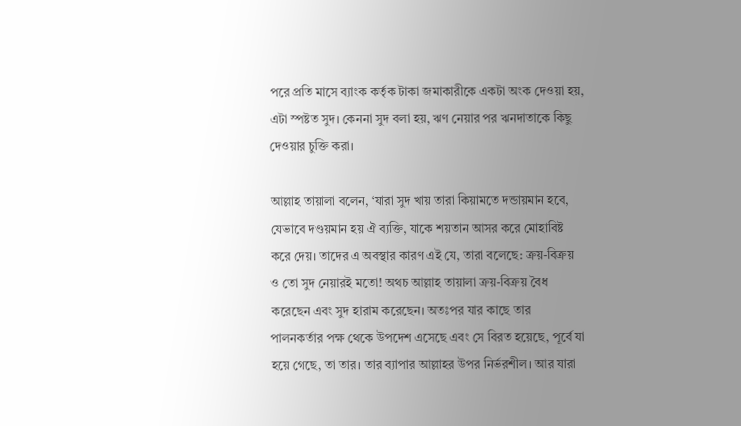পরে প্রতি মাসে ব্যাংক কর্তৃক টাকা জমাকারীকে একটা অংক দেওয়া হয়, এটা স্পষ্টত সুদ। কেননা সুদ বলা হয়, ঋণ নেয়ার পর ঋনদাতাকে কিছু দেওয়ার চুক্তি করা।

আল্লাহ তায়ালা বলেন, ‘যারা সুদ খায় তারা কিয়ামতে দন্ডায়মান হবে, যেভাবে দণ্ডয়মান হয় ঐ ব্যক্তি, যাকে শয়তান আসর করে মোহাবিষ্ট করে দেয়। তাদের এ অবস্থার কারণ এই যে, তারা বলেছে: ক্রয়-বিক্রয় ও তো সুদ নেয়ারই মতো! অথচ আল্লাহ তায়ালা ক্রয়-বিক্রয় বৈধ করেছেন এবং সুদ হারাম করেছেন। অতঃপর যার কাছে তার পালনকর্তার পক্ষ থেকে উপদেশ এসেছে এবং সে বিরত হয়েছে, পূর্বে যা হয়ে গেছে, তা তার। তার ব্যাপার আল্লাহর উপর নির্ভরশীল। আর যারা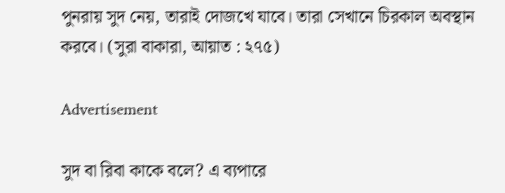পুনরায় সুদ নেয়, তারাই দোজখে যাবে। তারা সেখানে চিরকাল অবস্থান করবে। (সুরা বাকারা, আয়াত : ২৭৫)

Advertisement

সুদ বা রিবা কাকে বলে? এ ব্যপারে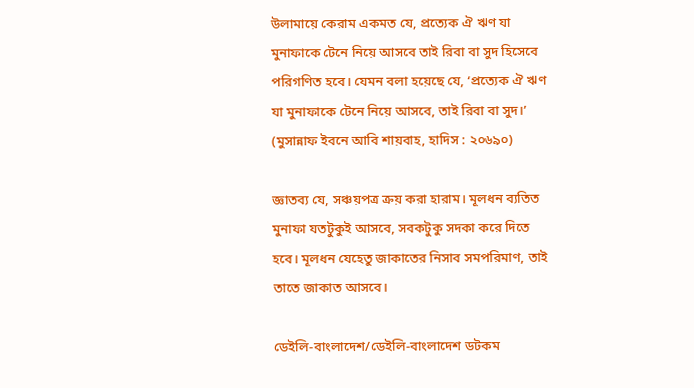উলামায়ে কেরাম একমত যে, প্রত্যেক ঐ ঋণ যা মুনাফাকে টেনে নিয়ে আসবে তাই রিবা বা সুদ হিসেবে পরিগণিত হবে। যেমন বলা হয়েছে যে, ‘প্রত্যেক ঐ ঋণ যা মুনাফাকে টেনে নিয়ে আসবে, তাই রিবা বা সুদ।’ (মুসান্নাফ ইবনে আবি শায়বাহ, হাদিস : ২০৬৯০)

জ্ঞাতব্য যে, সঞ্চয়পত্র ক্রয় করা হারাম। মূলধন ব্যতিত মুনাফা যতটুকুই আসবে, সবকটুকু সদকা করে দিতে হবে। মূলধন যেহেতু জাকাতের নিসাব সমপরিমাণ, তাই তাতে জাকাত আসবে।

ডেইলি-বাংলাদেশ/ডেইলি-বাংলাদেশ ডটকম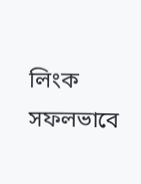লিংক সফলভাবে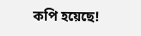কপি হয়েছে!